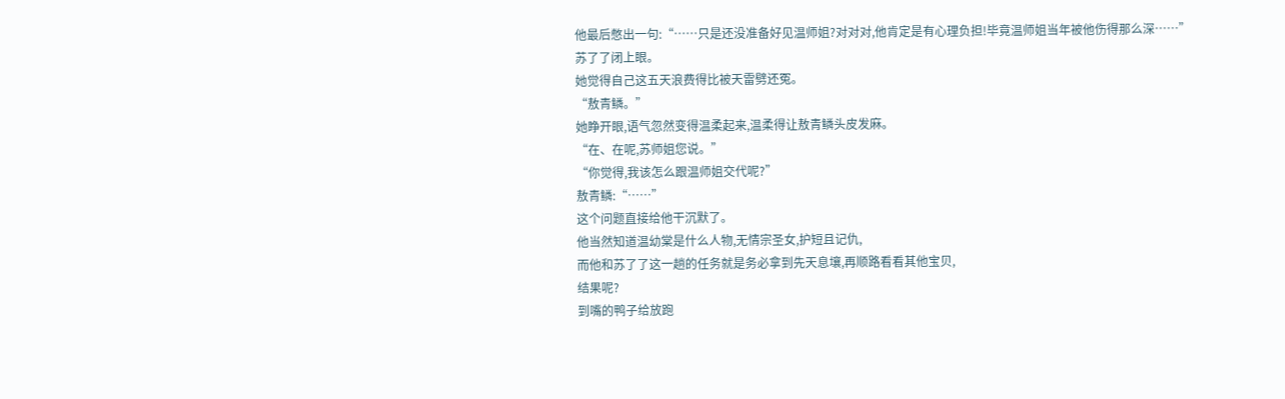他最后憋出一句:“……只是还没准备好见温师姐?对对对,他肯定是有心理负担!毕竟温师姐当年被他伤得那么深……”
苏了了闭上眼。
她觉得自己这五天浪费得比被天雷劈还冤。
“敖青鳞。”
她睁开眼,语气忽然变得温柔起来,温柔得让敖青鳞头皮发麻。
“在、在呢,苏师姐您说。”
“你觉得,我该怎么跟温师姐交代呢?”
敖青鳞:“……”
这个问题直接给他干沉默了。
他当然知道温幼棠是什么人物,无情宗圣女,护短且记仇,
而他和苏了了这一趟的任务就是务必拿到先天息壤,再顺路看看其他宝贝,
结果呢?
到嘴的鸭子给放跑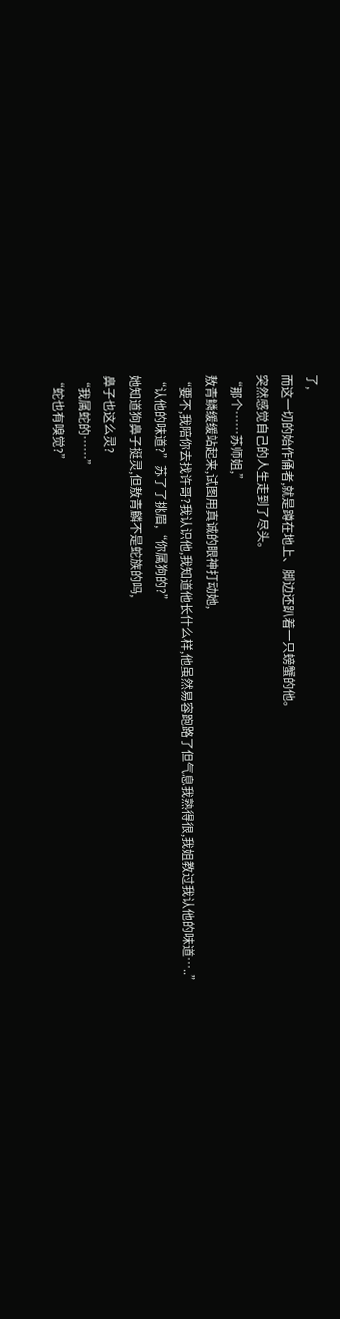了,
而这一切的始作俑者,就是蹲在地上、脚边还趴着一只螃蟹的他。
突然感觉自己的人生走到了尽头。
“那个……苏师姐,”
敖青鳞缓缓站起来,试图用真诚的眼神打动她,
“要不,我陪你去找许哥?我认识他,我知道他长什么样,他虽然易容跑路了但气息我熟得很,我姐教过我认他的味道…..”
“认他的味道?”苏了了挑眉,“你属狗的?”
她知道狗鼻子挺灵,但敖青麟不是蛇族的吗,
鼻子也这么灵?
“我属蛇的……”
“蛇也有嗅觉?”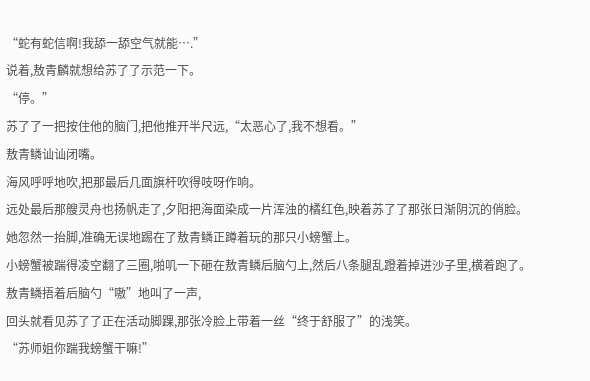“蛇有蛇信啊!我舔一舔空气就能….”
说着,敖青麟就想给苏了了示范一下。
“停。”
苏了了一把按住他的脑门,把他推开半尺远,“太恶心了,我不想看。”
敖青鳞讪讪闭嘴。
海风呼呼地吹,把那最后几面旗杆吹得吱呀作响。
远处最后那艘灵舟也扬帆走了,夕阳把海面染成一片浑浊的橘红色,映着苏了了那张日渐阴沉的俏脸。
她忽然一抬脚,准确无误地踢在了敖青鳞正蹲着玩的那只小螃蟹上。
小螃蟹被踹得凌空翻了三圈,啪叽一下砸在敖青鳞后脑勺上,然后八条腿乱蹬着掉进沙子里,横着跑了。
敖青鳞捂着后脑勺“嗷”地叫了一声,
回头就看见苏了了正在活动脚踝,那张冷脸上带着一丝“终于舒服了”的浅笑。
“苏师姐你踹我螃蟹干嘛!”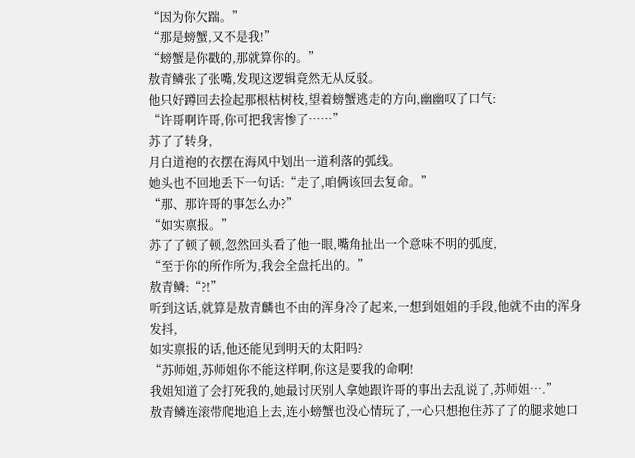“因为你欠踹。”
“那是螃蟹,又不是我!”
“螃蟹是你戳的,那就算你的。”
敖青鳞张了张嘴,发现这逻辑竟然无从反驳。
他只好蹲回去捡起那根枯树枝,望着螃蟹逃走的方向,幽幽叹了口气:
“许哥啊许哥,你可把我害惨了……”
苏了了转身,
月白道袍的衣摆在海风中划出一道利落的弧线。
她头也不回地丢下一句话:“走了,咱俩该回去复命。”
“那、那许哥的事怎么办?”
“如实禀报。”
苏了了顿了顿,忽然回头看了他一眼,嘴角扯出一个意味不明的弧度,
“至于你的所作所为,我会全盘托出的。”
敖青鳞:“?!”
听到这话,就算是敖青麟也不由的浑身冷了起来,一想到姐姐的手段,他就不由的浑身发抖,
如实禀报的话,他还能见到明天的太阳吗?
“苏师姐,苏师姐你不能这样啊,你这是要我的命啊!
我姐知道了会打死我的,她最讨厌别人拿她跟许哥的事出去乱说了,苏师姐….”
敖青鳞连滚带爬地追上去,连小螃蟹也没心情玩了,一心只想抱住苏了了的腿求她口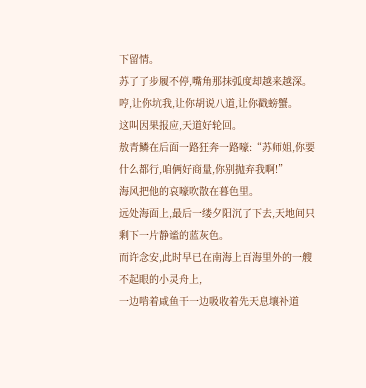下留情。
苏了了步履不停,嘴角那抹弧度却越来越深。
哼,让你坑我,让你胡说八道,让你戳螃蟹。
这叫因果报应,天道好轮回。
敖青鳞在后面一路狂奔一路嚎:“苏师姐,你要什么都行,咱俩好商量,你别抛弃我啊!”
海风把他的哀嚎吹散在暮色里。
远处海面上,最后一缕夕阳沉了下去,天地间只剩下一片静谧的蓝灰色。
而许念安,此时早已在南海上百海里外的一艘不起眼的小灵舟上,
一边啃着咸鱼干一边吸收着先天息壤补道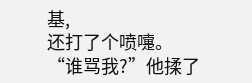基,
还打了个喷嚏。
“谁骂我?”他揉了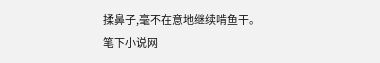揉鼻子,毫不在意地继续啃鱼干。
笔下小说网